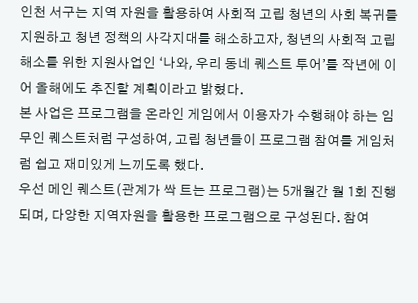인천 서구는 지역 자원을 활용하여 사회적 고립 청년의 사회 복귀를 지원하고 청년 정책의 사각지대를 해소하고자, 청년의 사회적 고립 해소를 위한 지원사업인 ‘나와, 우리 동네 퀘스트 투어’를 작년에 이어 올해에도 추진할 계획이라고 밝혔다.
본 사업은 프로그램을 온라인 게임에서 이용자가 수행해야 하는 임무인 퀘스트처럼 구성하여, 고립 청년들이 프로그램 참여를 게임처럼 쉽고 재미있게 느끼도록 했다.
우선 메인 퀘스트(관계가 싹 트는 프로그램)는 5개월간 월 1회 진행되며, 다양한 지역자원을 활용한 프로그램으로 구성된다. 참여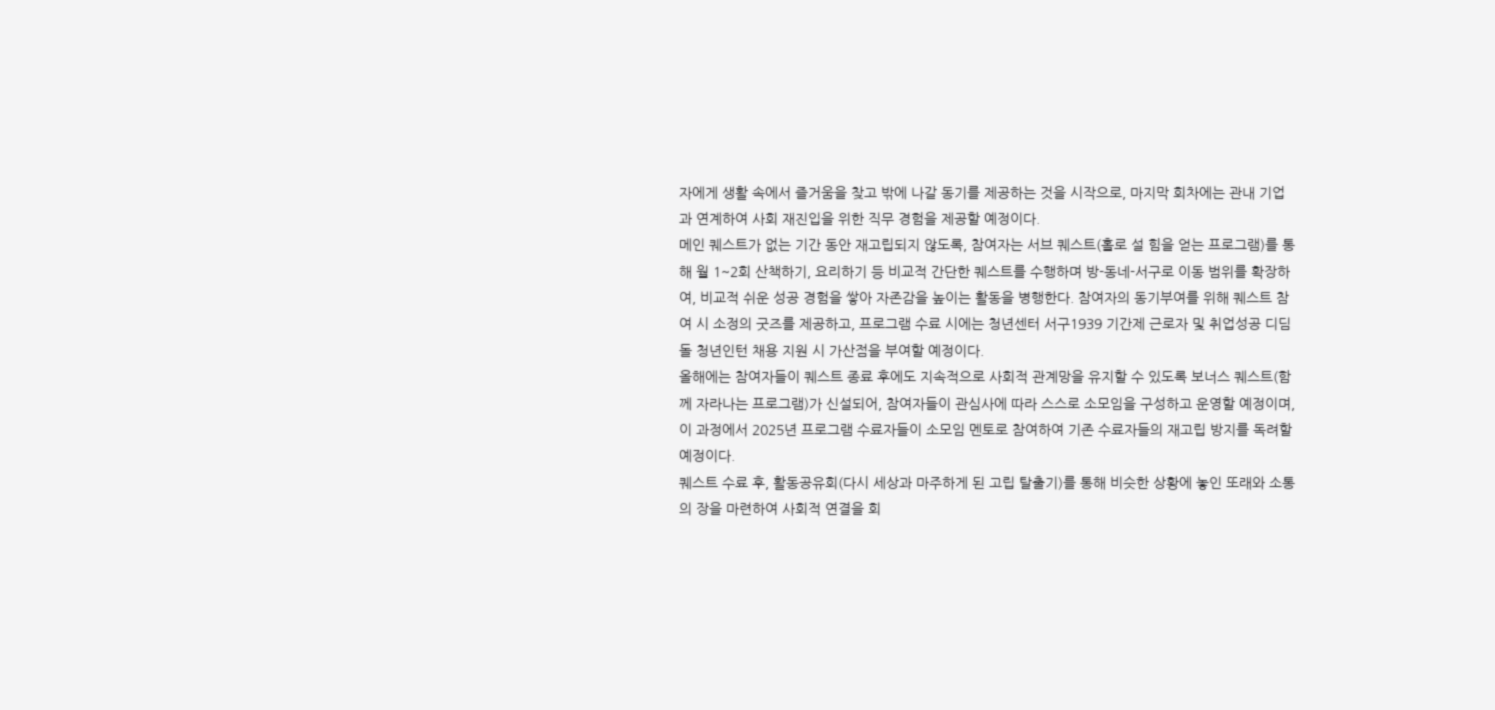자에게 생활 속에서 즐거움을 찾고 밖에 나갈 동기를 제공하는 것을 시작으로, 마지막 회차에는 관내 기업과 연계하여 사회 재진입을 위한 직무 경험을 제공할 예정이다.
메인 퀘스트가 없는 기간 동안 재고립되지 않도록, 참여자는 서브 퀘스트(홀로 설 힘을 얻는 프로그램)를 통해 월 1~2회 산책하기, 요리하기 등 비교적 간단한 퀘스트를 수행하며 방-동네-서구로 이동 범위를 확장하여, 비교적 쉬운 성공 경험을 쌓아 자존감을 높이는 활동을 병행한다. 참여자의 동기부여를 위해 퀘스트 참여 시 소정의 굿즈를 제공하고, 프로그램 수료 시에는 청년센터 서구1939 기간제 근로자 및 취업성공 디딤돌 청년인턴 채용 지원 시 가산점을 부여할 예정이다.
올해에는 참여자들이 퀘스트 종료 후에도 지속적으로 사회적 관계망을 유지할 수 있도록 보너스 퀘스트(함께 자라나는 프로그램)가 신설되어, 참여자들이 관심사에 따라 스스로 소모임을 구성하고 운영할 예정이며, 이 과정에서 2025년 프로그램 수료자들이 소모임 멘토로 참여하여 기존 수료자들의 재고립 방지를 독려할 예정이다.
퀘스트 수료 후, 활동공유회(다시 세상과 마주하게 된 고립 탈출기)를 통해 비슷한 상황에 놓인 또래와 소통의 장을 마련하여 사회적 연결을 회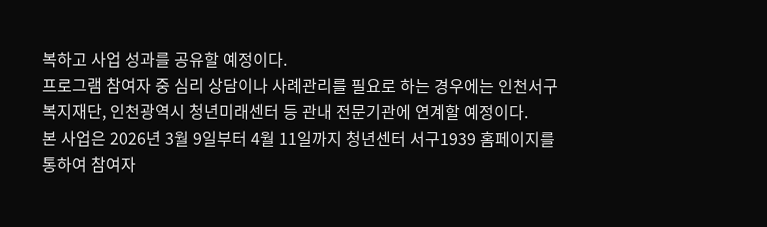복하고 사업 성과를 공유할 예정이다.
프로그램 참여자 중 심리 상담이나 사례관리를 필요로 하는 경우에는 인천서구복지재단, 인천광역시 청년미래센터 등 관내 전문기관에 연계할 예정이다.
본 사업은 2026년 3월 9일부터 4월 11일까지 청년센터 서구1939 홈페이지를 통하여 참여자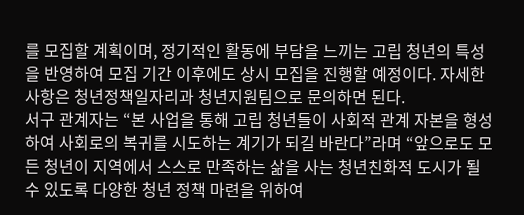를 모집할 계획이며, 정기적인 활동에 부담을 느끼는 고립 청년의 특성을 반영하여 모집 기간 이후에도 상시 모집을 진행할 예정이다. 자세한 사항은 청년정책일자리과 청년지원팀으로 문의하면 된다.
서구 관계자는 “본 사업을 통해 고립 청년들이 사회적 관계 자본을 형성하여 사회로의 복귀를 시도하는 계기가 되길 바란다”라며 “앞으로도 모든 청년이 지역에서 스스로 만족하는 삶을 사는 청년친화적 도시가 될 수 있도록 다양한 청년 정책 마련을 위하여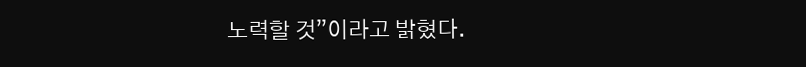노력할 것”이라고 밝혔다.